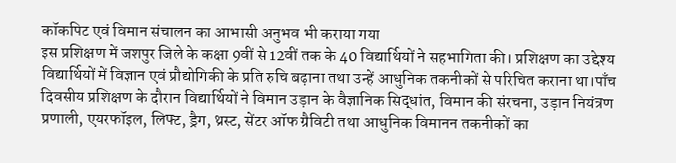कॉकपिट एवं विमान संचालन का आभासी अनुभव भी कराया गया
इस प्रशिक्षण में जशपुर जिले के कक्षा 9वीं से 12वीं तक के 40 विद्यार्थियों ने सहभागिता की। प्रशिक्षण का उद्देश्य विद्यार्थियों में विज्ञान एवं प्रौद्योगिकी के प्रति रुचि बढ़ाना तथा उन्हें आधुनिक तकनीकों से परिचित कराना था।पाँच दिवसीय प्रशिक्षण के दौरान विद्यार्थियों ने विमान उड़ान के वैज्ञानिक सिद्धांत, विमान की संरचना, उड़ान नियंत्रण प्रणाली, एयरफॉइल, लिफ्ट, ड्रैग, थ्रस्ट, सेंटर ऑफ ग्रैविटी तथा आधुनिक विमानन तकनीकों का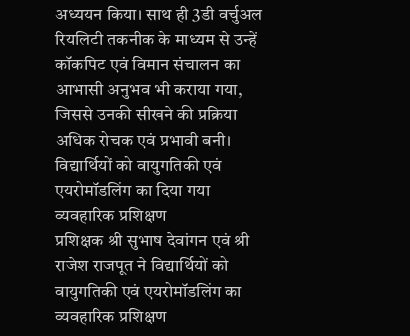अध्ययन किया। साथ ही 3डी वर्चुअल रियलिटी तकनीक के माध्यम से उन्हें कॉकपिट एवं विमान संचालन का आभासी अनुभव भी कराया गया, जिससे उनकी सीखने की प्रक्रिया अधिक रोचक एवं प्रभावी बनी।
विद्यार्थियों को वायुगतिकी एवं एयरोमॉडलिंग का दिया गया व्यवहारिक प्रशिक्षण
प्रशिक्षक श्री सुभाष देवांगन एवं श्री राजेश राजपूत ने विद्यार्थियों को वायुगतिकी एवं एयरोमॉडलिंग का व्यवहारिक प्रशिक्षण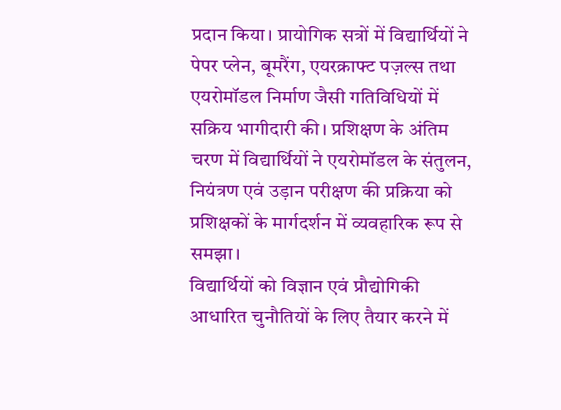प्रदान किया। प्रायोगिक सत्रों में विद्यार्थियों ने पेपर प्लेन, बूमरैंग, एयरक्राफ्ट पज़ल्स तथा एयरोमॉडल निर्माण जैसी गतिविधियों में सक्रिय भागीदारी की। प्रशिक्षण के अंतिम चरण में विद्यार्थियों ने एयरोमॉडल के संतुलन, नियंत्रण एवं उड़ान परीक्षण की प्रक्रिया को प्रशिक्षकों के मार्गदर्शन में व्यवहारिक रूप से समझा।
विद्यार्थियों को विज्ञान एवं प्रौद्योगिकी आधारित चुनौतियों के लिए तैयार करने में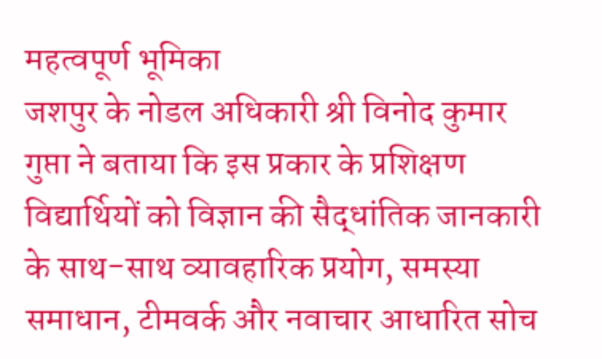महत्वपूर्ण भूमिका
जशपुर के नोडल अधिकारी श्री विनोद कुमार गुप्ता ने बताया कि इस प्रकार के प्रशिक्षण विद्यार्थियों को विज्ञान की सैद्धांतिक जानकारी के साथ-साथ व्यावहारिक प्रयोग, समस्या समाधान, टीमवर्क और नवाचार आधारित सोच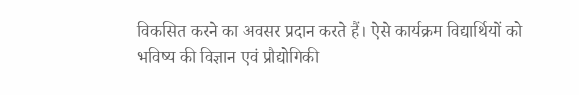विकसित करने का अवसर प्रदान करते हैं। ऐसे कार्यक्रम विद्यार्थियों को भविष्य की विज्ञान एवं प्रौद्योगिकी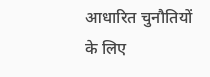आधारित चुनौतियों के लिए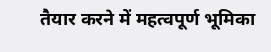तैयार करने में महत्वपूर्ण भूमिका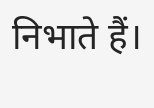निभाते हैं।